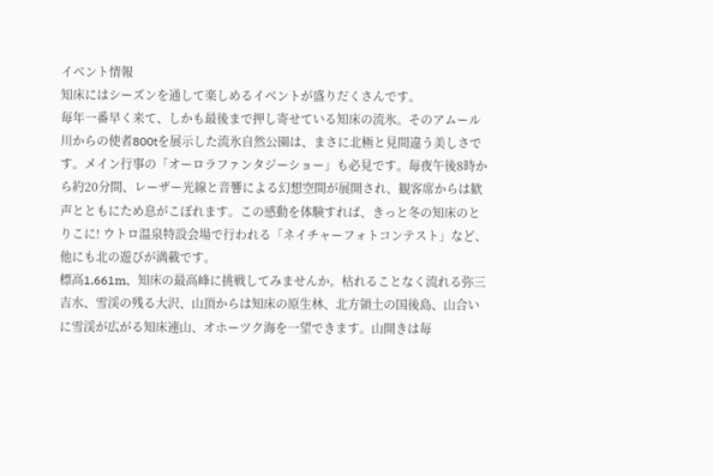イベント情報
知床にはシーズンを通して楽しめるイベントが盛りだくさんです。
毎年一番早く来て、しかも最後まで押し寄せている知床の流氷。そのアムール川からの使者800tを展示した流氷自然公園は、まさに北極と見間違う美しさです。メイン行事の「オーロラファンタジーショー」も必見です。毎夜午後8時から約20分間、レーザー光線と音響による幻想空間が展開され、観客席からは歓声とともにため息がこぼれます。この感動を体験すれば、きっと冬の知床のとりこに! ウトロ温泉特設会場で行われる「ネイチャーフォトコンテスト」など、他にも北の遊びが満載です。
標高1,661m、知床の最高峰に挑戦してみませんか。枯れることなく流れる弥三吉水、雪渓の残る大沢、山頂からは知床の原生林、北方領土の国後島、山合いに雪渓が広がる知床連山、オホーツク海を一望できます。山開きは毎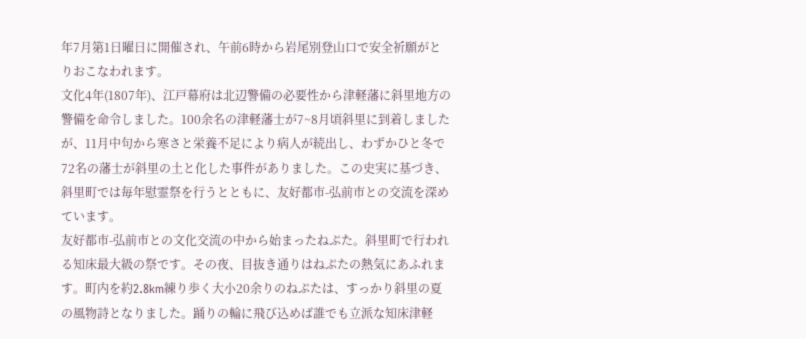年7月第1日曜日に開催され、午前6時から岩尾別登山口で安全祈願がとりおこなわれます。
文化4年(1807年)、江戸幕府は北辺警備の必要性から津軽藩に斜里地方の警備を命令しました。100余名の津軽藩士が7~8月頃斜里に到着しましたが、11月中句から寒さと栄養不足により病人が続出し、わずかひと冬で72名の藩士が斜里の土と化した事件がありました。この史実に基づき、斜里町では毎年慰霊祭を行うとともに、友好都市-弘前市との交流を深めています。
友好都市-弘前市との文化交流の中から始まったねぷた。斜里町で行われる知床最大級の祭です。その夜、目抜き通りはねぷたの熱気にあふれます。町内を約2.8km練り歩く大小20余りのねぷたは、すっかり斜里の夏の風物詩となりました。踊りの輪に飛び込めば誰でも立派な知床津軽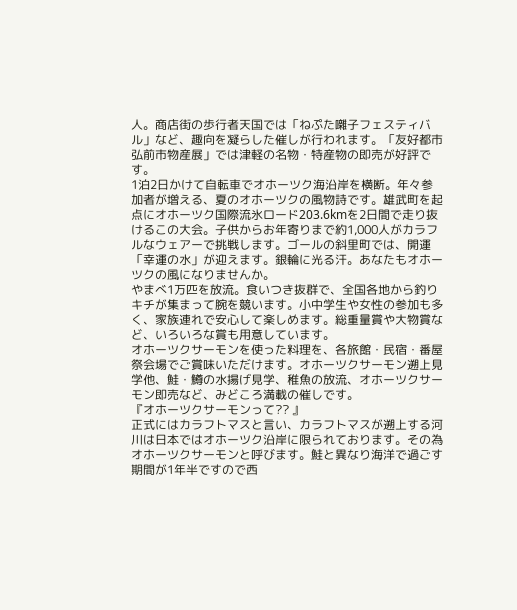人。商店街の歩行者天国では「ねぷた囃子フェスティバル」など、趣向を凝らした催しが行われます。「友好都市弘前市物産展」では津軽の名物・特産物の即売が好評です。
1泊2日かけて自転車でオホーツク海沿岸を横断。年々参加者が増える、夏のオホーツクの風物詩です。雄武町を起点にオホーツク国際流氷ロード203.6kmを2日間で走り抜けるこの大会。子供からお年寄りまで約1,000人がカラフルなウェアーで挑戦します。ゴールの斜里町では、開運「幸運の水」が迎えます。銀輪に光る汗。あなたもオホーツクの風になりませんか。
やまべ1万匹を放流。食いつき抜群で、全国各地から釣りキチが集まって腕を競います。小中学生や女性の参加も多く、家族連れで安心して楽しめます。総重量賞や大物賞など、いろいろな賞も用意しています。
オホーツクサーモンを使った料理を、各旅館・民宿・番屋祭会場でご賞味いただけます。オホーツクサーモン遡上見学他、鮭・鱒の水揚げ見学、稚魚の放流、オホーツクサーモン即売など、みどころ満載の催しです。
『オホーツクサーモンって?? 』
正式にはカラフトマスと言い、カラフトマスが遡上する河川は日本ではオホーツク沿岸に限られております。その為オホーツクサーモンと呼びます。鮭と異なり海洋で過ごす期間が1年半ですので西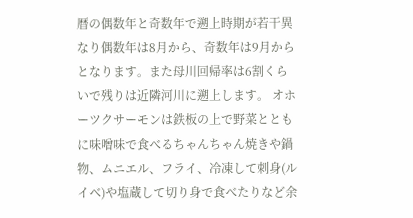暦の偶数年と奇数年で遡上時期が若干異なり偶数年は8月から、奇数年は9月からとなります。また母川回帰率は6割くらいで残りは近隣河川に遡上します。 オホーツクサーモンは鉄板の上で野菜とともに味噌味で食べるちゃんちゃん焼きや鍋物、ムニエル、フライ、冷凍して刺身(ルイベ)や塩蔵して切り身で食べたりなど余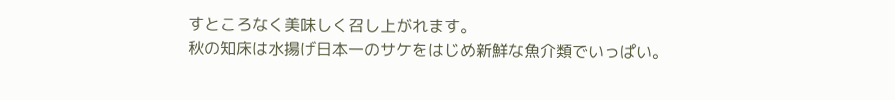すところなく美味しく召し上がれます。
秋の知床は水揚げ日本一のサケをはじめ新鮮な魚介類でいっぱい。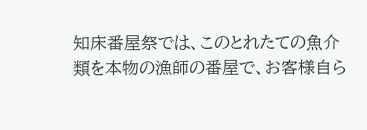知床番屋祭では、このとれたての魚介類を本物の漁師の番屋で、お客様自ら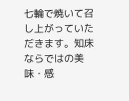七輪で焼いて召し上がっていただきます。知床ならではの美味・感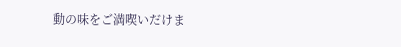動の味をご満喫いだけま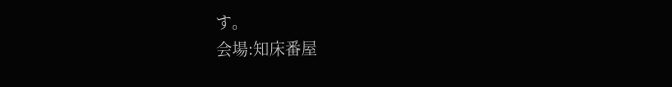す。
会場:知床番屋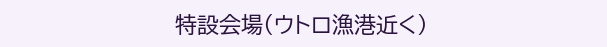特設会場(ウトロ漁港近く)